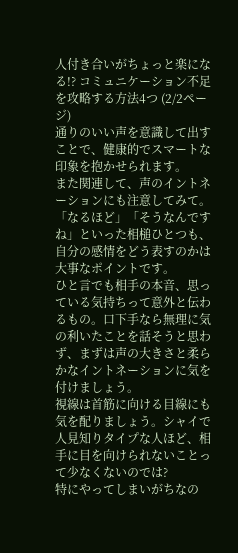人付き合いがちょっと楽になる!? コミュニケーション不足を攻略する方法4つ (2/2ページ)
通りのいい声を意識して出すことで、健康的でスマートな印象を抱かせられます。
また関連して、声のイントネーションにも注意してみて。「なるほど」「そうなんですね」といった相槌ひとつも、自分の感情をどう表すのかは大事なポイントです。
ひと言でも相手の本音、思っている気持ちって意外と伝わるもの。口下手なら無理に気の利いたことを話そうと思わず、まずは声の大きさと柔らかなイントネーションに気を付けましょう。
視線は首筋に向ける目線にも気を配りましょう。シャイで人見知りタイプな人ほど、相手に目を向けられないことって少なくないのでは?
特にやってしまいがちなの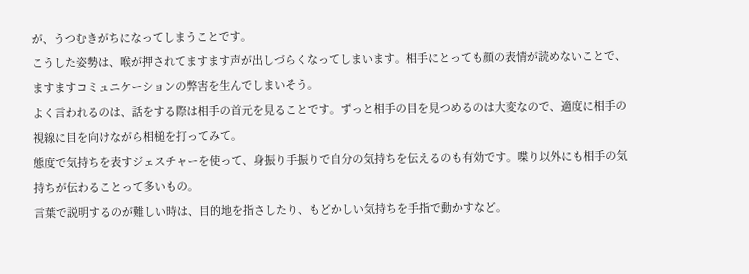が、うつむきがちになってしまうことです。
こうした姿勢は、喉が押されてますます声が出しづらくなってしまいます。相手にとっても顔の表情が読めないことで、ますますコミュニケーションの弊害を生んでしまいそう。
よく言われるのは、話をする際は相手の首元を見ることです。ずっと相手の目を見つめるのは大変なので、適度に相手の視線に目を向けながら相槌を打ってみて。
態度で気持ちを表すジェスチャーを使って、身振り手振りで自分の気持ちを伝えるのも有効です。喋り以外にも相手の気持ちが伝わることって多いもの。
言葉で説明するのが難しい時は、目的地を指さしたり、もどかしい気持ちを手指で動かすなど。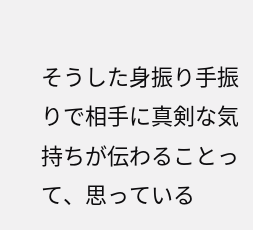そうした身振り手振りで相手に真剣な気持ちが伝わることって、思っている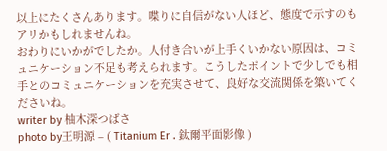以上にたくさんあります。喋りに自信がない人ほど、態度で示すのもアリかもしれませんね。
おわりにいかがでしたか。人付き合いが上手くいかない原因は、コミュニケーション不足も考えられます。こうしたポイントで少しでも相手とのコミュニケーションを充実させて、良好な交流関係を築いてくださいね。
writer by 柚木深つばさ
photo by王明源 – ( Titanium Er . 鈦爾平面影像 )